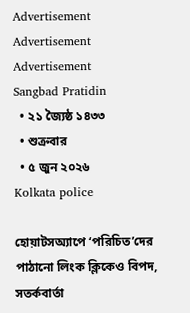Advertisement
Advertisement
Advertisement
Sangbad Pratidin
  • ২১ জ্যৈষ্ঠ ১৪৩৩
  • শুক্রবার
  • ৫ জুন ২০২৬
Kolkata police

হোয়াটসঅ্যাপে ‘পরিচিত’দের পাঠানো লিংক ক্লিকেও বিপদ, সতর্কবার্তা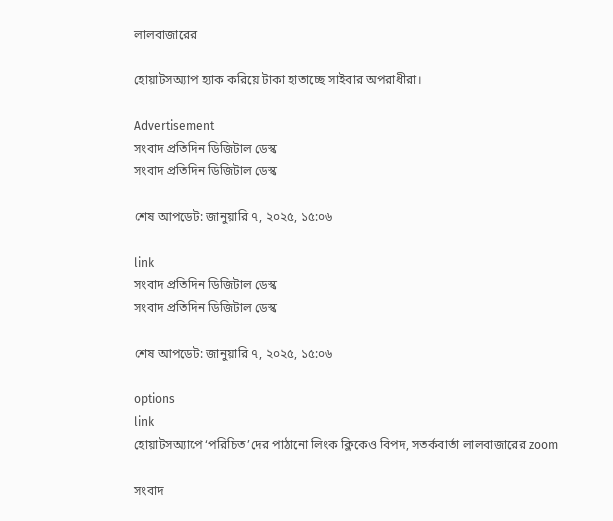লালবাজারের

হোয়াটসঅ্যাপ হ্যাক করিয়ে টাকা হাতাচ্ছে সাইবার অপরাধীরা।

Advertisement
সংবাদ প্রতিদিন ডিজিটাল ডেস্ক
সংবাদ প্রতিদিন ডিজিটাল ডেস্ক

শেষ আপডেট: জানুয়ারি ৭, ২০২৫, ১৫:০৬

link
সংবাদ প্রতিদিন ডিজিটাল ডেস্ক
সংবাদ প্রতিদিন ডিজিটাল ডেস্ক

শেষ আপডেট: জানুয়ারি ৭, ২০২৫, ১৫:০৬

options
link
হোয়াটসঅ্যাপে ‘পরিচিত’দের পাঠানো লিংক ক্লিকেও বিপদ, সতর্কবার্তা লালবাজারের zoom

সংবাদ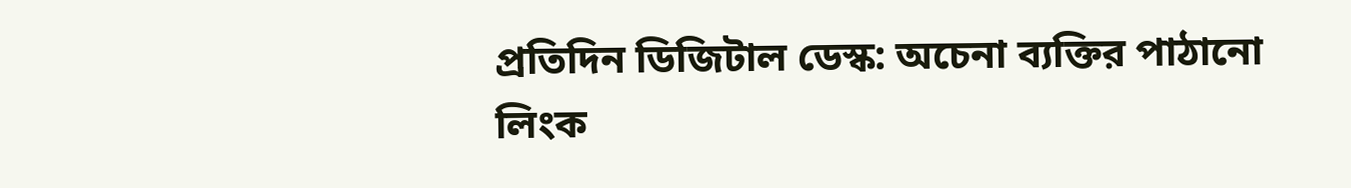প্রতিদিন ডিজিটাল ডেস্ক: অচেনা ব্যক্তির পাঠানো লিংক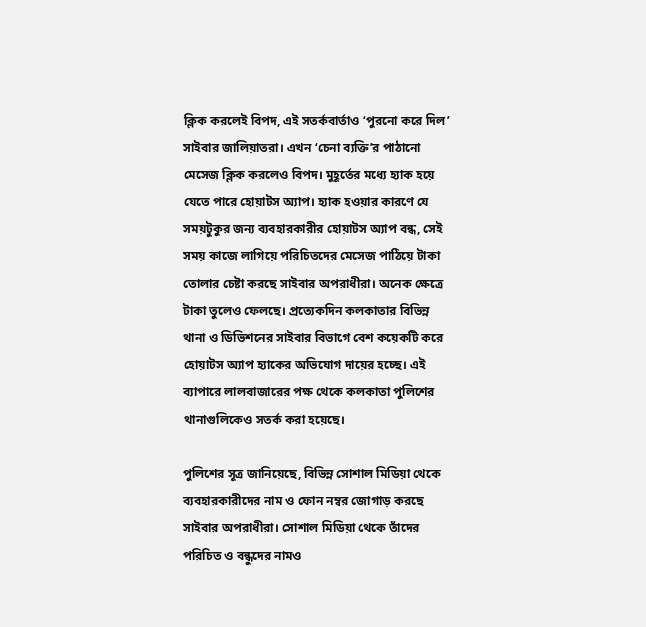ক্লিক করলেই বিপদ, এই সতর্কবার্তাও ‘পুরনো করে দিল’ সাইবার জালিয়াতরা। এখন ‘চেনা ব‌্যক্তি’র পাঠানো মেসেজ ক্লিক করলেও বিপদ। মুহূর্তের মধ্যে হ‌্যাক হয়ে যেতে পারে হোয়াটস অ‌্যাপ। হ‌্যাক হওয়ার কারণে যে সময়টুকুর জন‌্য ব‌্যবহারকারীর হোয়াটস অ‌্যাপ বন্ধ, সেই সময় কাজে লাগিয়ে পরিচিতদের মেসেজ পাঠিয়ে টাকা তোলার চেষ্টা করছে সাইবার অপরাধীরা। অনেক ক্ষেত্রে টাকা তুলেও ফেলছে। প্রত্যেকদিন কলকাতার বিভিন্ন থানা ও ডিভিশনের সাইবার বিভাগে বেশ কয়েকটি করে হোয়াটস অ‌্যাপ হ‌্যাকের অভিযোগ দায়ের হচ্ছে। এই ব‌্যাপারে লালবাজারের পক্ষ থেকে কলকাতা পুলিশের থানাগুলিকেও সতর্ক করা হয়েছে।

পুলিশের সূত্র জানিয়েছে, বিভিন্ন সোশ‌াল মিডিয়া থেকে ব‌্যবহারকারীদের নাম ও ফোন নম্বর জোগাড় করছে সাইবার অপরাধীরা। সোশ‌াল মিডিয়া থেকে তাঁদের পরিচিত ও বন্ধুদের নামও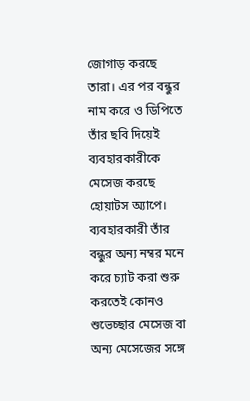জোগাড় করছে তারা। এর পর বন্ধুর নাম করে ও ডিপিতে তাঁর ছবি দিয়েই ব‌্যবহারকারীকে মেসেজ করছে হোয়াটস অ‌্যাপে। ব‌্যবহারকারী তাঁর বন্ধুর অন‌্য নম্বর মনে করে চ‌্যাট করা শুরু করতেই কোনও শুভেচ্ছার মেসেজ বা অন‌্য মেসেজের সঙ্গে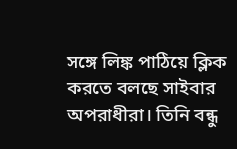সঙ্গে লিঙ্ক পাঠিয়ে ক্লিক করতে বলছে সাইবার অপরাধীরা। তিনি বন্ধু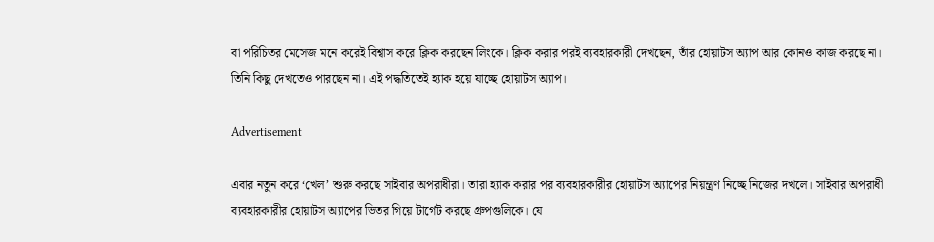বা পরিচিতর মেসেজ মনে করেই বিশ্বাস করে ক্লিক করছেন লিংকে। ক্লিক করার পরই ব‌্যবহারকারী দেখছেন, তাঁর হোয়াটস অ‌্যাপ আর কোনও কাজ করছে না। তিনি কিছু দেখতেও পারছেন না। এই পদ্ধতিতেই হ‌্যাক হয়ে যাচ্ছে হোয়াটস অ‌্যাপ।

Advertisement

এবার নতুন করে ‘খেল’ শুরু করছে সাইবার অপরাধীরা। তারা হ‌্যাক করার পর ব‌্যবহারকারীর হোয়াটস অ‌্যাপের নিয়ন্ত্রণ নিচ্ছে নিজের দখলে। সাইবার অপরাধী ব‌্যবহারকারীর হোয়াটস অ‌্যাপের ভিতর গিয়ে টার্গেট করছে গ্রুপগুলিকে। যে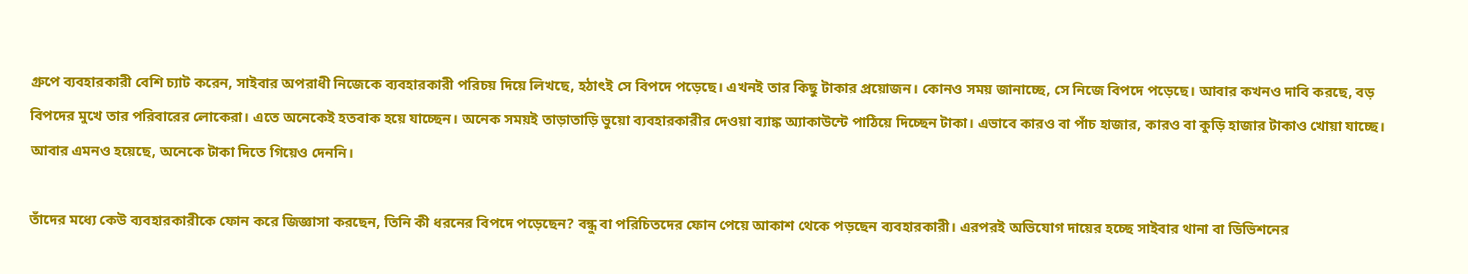গ্রুপে ব‌্যবহারকারী বেশি চ‌্যাট করেন, সাইবার অপরাধী নিজেকে ব‌্যবহারকারী পরিচয় দিয়ে লিখছে, হঠাৎই সে বিপদে পড়েছে। এখনই তার কিছু টাকার প্রয়োজন। কোনও সময় জানাচ্ছে, সে নিজে বিপদে পড়েছে। আবার কখনও দাবি করছে, বড় বিপদের মুখে তার পরিবারের লোকেরা। এতে অনেকেই হতবাক হয়ে যাচ্ছেন। অনেক সময়ই তাড়াতাড়ি ভুয়ো ব‌্যবহারকারীর দেওয়া ব‌্যাঙ্ক অ‌্যাকাউন্টে পাঠিয়ে দিচ্ছেন টাকা। এভাবে কারও বা পাঁচ হাজার, কারও বা কুড়ি হাজার টাকাও খোয়া যাচ্ছে। আবার এমনও হয়েছে, অনেকে টাকা দিতে গিয়েও দেননি।

তাঁদের মধ্যে কেউ ব‌্যবহারকারীকে ফোন করে জিজ্ঞাসা করছেন, তিনি কী ধরনের বিপদে পড়েছেন? বন্ধু বা পরিচিতদের ফোন পেয়ে আকাশ থেকে পড়ছেন ব‌্যবহারকারী। এরপরই অভিযোগ দায়ের হচ্ছে সাইবার থানা বা ডিভিশনের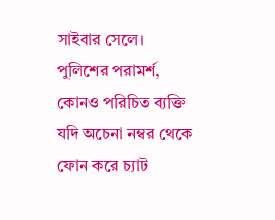সাইবার সেলে। পুলিশের পরামর্শ, কোনও পরিচিত ব‌্যক্তি যদি অচেনা নম্বর থেকে ফোন করে চ‌্যাট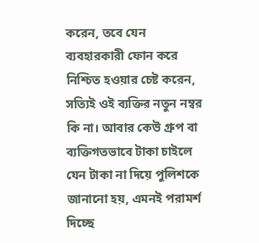করেন, তবে যেন ব‌্যবহারকারী ফোন করে নিশ্চিত হওয়ার চেষ্ট করেন, সত্যিই ওই ব‌্যক্তির নতুন নম্বর কি না। আবার কেউ গ্রুপ বা ব‌্যক্তিগতভাবে টাকা চাইলে যেন টাকা না দিয়ে পুলিশকে জানানো হয়, এমনই পরামর্শ দিচ্ছে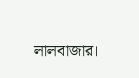লালবাজার।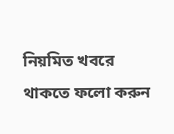নিয়মিত খবরে থাকতে ফলো করুন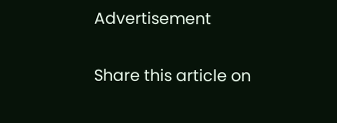Advertisement

Share this article on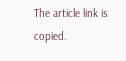The article link is copied.